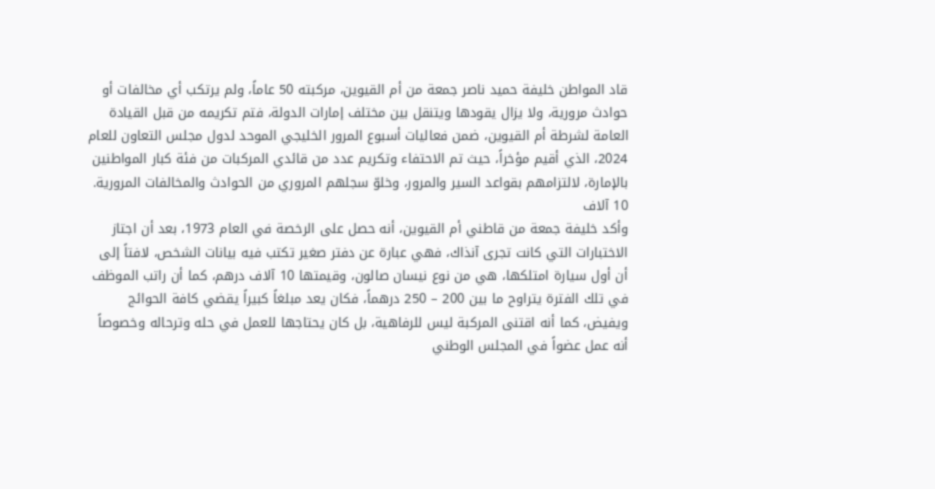قاد المواطن خليفة حميد ناصر جمعة من أم القيوين، مركبته 50 عاماً، ولم يرتكب أي مخالفات أو حوادث مرورية، ولا يزال يقودها ويتنقل بين مختلف إمارات الدولة، فتم تكريمه من قبل القيادة العامة لشرطة أم القيوين، ضمن فعاليات أسبوع المرور الخليجي الموحد لدول مجلس التعاون للعام 2024، الذي أقيم مؤخراً، حيث تم الاحتفاء وتكريم عدد من قائدي المركبات من فئة كبار المواطنين بالإمارة، لالتزامهم بقواعد السير والمرور، وخلوّ سجلهم المروري من الحوادث والمخالفات المرورية.
10 آلاف
وأكد خليفة جمعة من قاطني أم القيوين، أنه حصل على الرخصة في العام 1973، بعد أن اجتاز الاختبارات التي كانت تجرى آنذاك، فهي عبارة عن دفتر صغير تكتب فيه بيانات الشخص، لافتاً إلى أن أول سيارة امتلكها، هي من نوع نيسان صالون، وقيمتها 10 آلاف درهم، كما أن راتب الموظف في تلك الفترة يتراوح ما بين 200 – 250 درهماً، فكان يعد مبلغاً كبيراً يقضي كافة الحوائج ويفيض، كما أنه اقتنى المركبة ليس للرفاهية، بل كان يحتاجها للعمل في حله وترحاله وخصوصاً أنه عمل عضواً في المجلس الوطني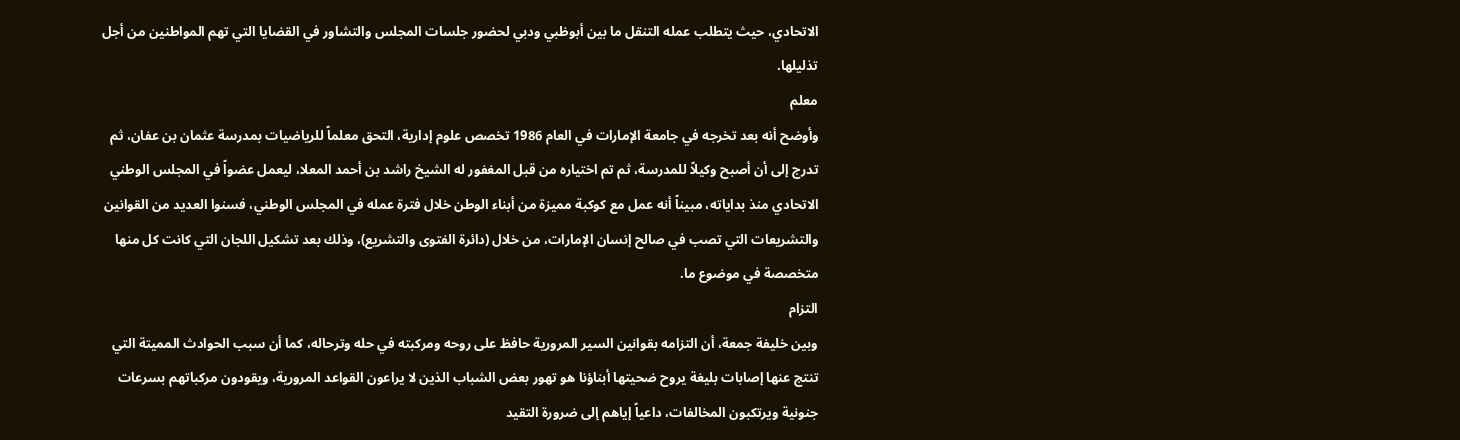الاتحادي، حيث يتطلب عمله التنقل ما بين أبوظبي ودبي لحضور جلسات المجلس والتشاور في القضايا التي تهم المواطنين من أجل تذليلها.
معلم
وأوضح أنه بعد تخرجه في جامعة الإمارات في العام 1986 تخصص علوم إدارية، التحق معلماً للرياضيات بمدرسة عثمان بن عفان، ثم تدرج إلى أن أصبح وكيلاً للمدرسة، ثم تم اختياره من قبل المغفور له الشيخ راشد بن أحمد المعلا، ليعمل عضواً في المجلس الوطني الاتحادي منذ بداياته، مبيناً أنه عمل مع كوكبة مميزة من أبناء الوطن خلال فترة عمله في المجلس الوطني، فسنوا العديد من القوانين والتشريعات التي تصب في صالح إنسان الإمارات، من خلال (دائرة الفتوى والتشريع)، وذلك بعد تشكيل اللجان التي كانت كل منها متخصصة في موضوع ما.
التزام
وبين خليفة جمعة، أن التزامه بقوانين السير المرورية حافظ على روحه ومركبته في حله وترحاله، كما أن سبب الحوادث المميتة التي تنتج عنها إصابات بليغة يروح ضحيتها أبناؤنا هو تهور بعض الشباب الذين لا يراعون القواعد المرورية، ويقودون مركباتهم بسرعات جنونية ويرتكبون المخالفات، داعياً إياهم إلى ضرورة التقيد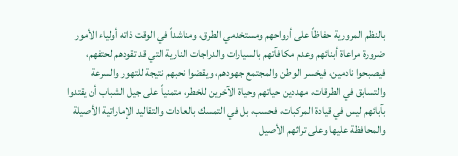بالنظم المرورية حفاظاً على أرواحهم ومستخدمي الطرق، ومناشداً في الوقت ذاته أولياء الأمور ضرورة مراعاة أبنائهم وعدم مكافآتهم بالسيارات والدراجات النارية التي قد تقودهم لحتفهم، فيصبحوا نادمين، فيخسر الوطن والمجتمع جهودهم، ويقضوا نحبهم نتيجة للتهور والسرعة والتسابق في الطرقات، مهددين حياتهم وحياة الآخرين للخطر، متمنياً على جيل الشباب أن يقتدوا بآبائهم ليس في قيادة المركبات، فحسب، بل في التمسك بالعادات والتقاليد الإماراتية الأصيلة والمحافظة عليها وعلى تراثهم الأصيل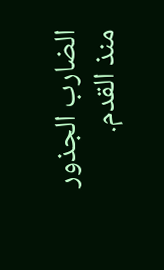الضارب الجذور منذ القدم.